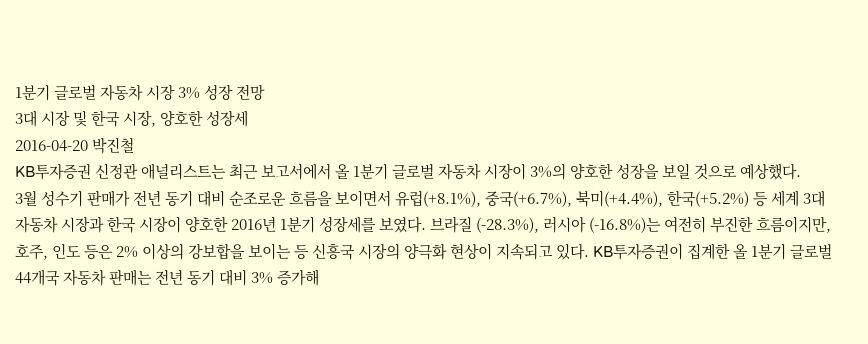1분기 글로벌 자동차 시장 3% 성장 전망
3대 시장 및 한국 시장, 양호한 성장세
2016-04-20 박진철
KB투자증권 신정관 애널리스트는 최근 보고서에서 올 1분기 글로벌 자동차 시장이 3%의 양호한 성장을 보일 것으로 예상했다.
3월 성수기 판매가 전년 동기 대비 순조로운 흐름을 보이면서 유럽(+8.1%), 중국(+6.7%), 북미(+4.4%), 한국(+5.2%) 등 세계 3대 자동차 시장과 한국 시장이 양호한 2016년 1분기 성장세를 보였다. 브라질 (-28.3%), 러시아 (-16.8%)는 여전히 부진한 흐름이지만, 호주, 인도 등은 2% 이상의 강보합을 보이는 등 신흥국 시장의 양극화 현상이 지속되고 있다. KB투자증권이 집계한 올 1분기 글로벌 44개국 자동차 판매는 전년 동기 대비 3% 증가해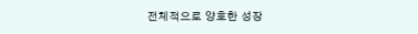전체적으로 양호한 성장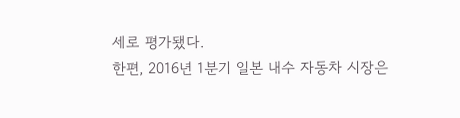세로 평가됐다.
한편, 2016년 1분기 일본 내수 자동차 시장은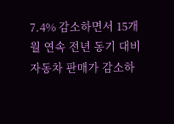7.4% 감소하면서 15개월 연속 전년 동기 대비 자동차 판매가 감소하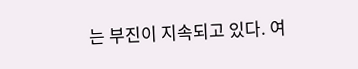는 부진이 지속되고 있다. 여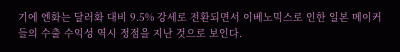기에 엔화는 달러화 대비 9.5% 강세로 전환되면서 이베노믹스로 인한 일본 메이커들의 수출 수익성 역시 정점을 지난 것으로 보인다.